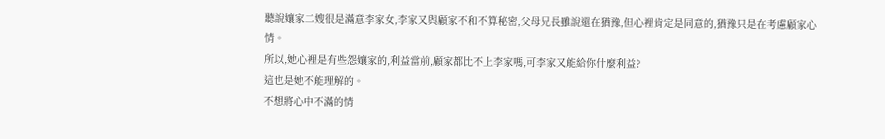聽說孃家二嫂很是滿意李家女,李家又與顧家不和不算秘密,父母兄長雖說還在猶豫,但心裡肯定是同意的,猶豫只是在考慮顧家心情。
所以,她心裡是有些怨孃家的,利益當前,顧家都比不上李家嗎,可李家又能給你什麼利益?
這也是她不能理解的。
不想將心中不滿的情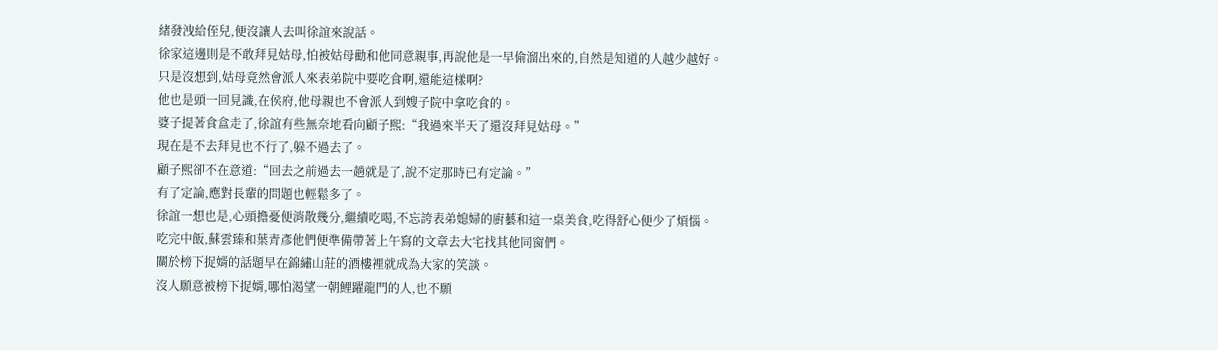緒發洩給侄兒,便沒讓人去叫徐誼來說話。
徐家這邊則是不敢拜見姑母,怕被姑母勸和他同意親事,再說他是一早偷溜出來的,自然是知道的人越少越好。
只是沒想到,姑母竟然會派人來表弟院中要吃食啊,還能這樣啊?
他也是頭一回見識,在侯府,他母親也不會派人到嫂子院中拿吃食的。
婆子提著食盒走了,徐誼有些無奈地看向顧子熙:“我過來半天了還沒拜見姑母。”
現在是不去拜見也不行了,躲不過去了。
顧子熙卻不在意道:“回去之前過去一趟就是了,說不定那時已有定論。”
有了定論,應對長輩的問題也輕鬆多了。
徐誼一想也是,心頭擔憂便消散幾分,繼續吃喝,不忘誇表弟媳婦的廚藝和這一桌美食,吃得舒心便少了煩惱。
吃完中飯,蘇雲臻和葉青彥他們便準備帶著上午寫的文章去大宅找其他同窗們。
關於榜下捉婿的話題早在錦繡山莊的酒樓裡就成為大家的笑談。
沒人願意被榜下捉婿,哪怕渴望一朝鯉躍龍門的人,也不願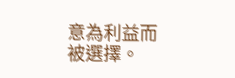意為利益而被選擇。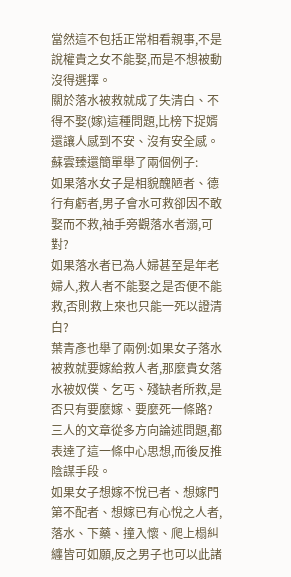當然這不包括正常相看親事,不是說權貴之女不能娶,而是不想被動沒得選擇。
關於落水被救就成了失清白、不得不娶(嫁)這種問題,比榜下捉婿還讓人感到不安、沒有安全感。
蘇雲臻還簡單舉了兩個例子:
如果落水女子是相貌醜陋者、德行有虧者,男子會水可救卻因不敢娶而不救,袖手旁觀落水者溺,可對?
如果落水者已為人婦甚至是年老婦人,救人者不能娶之是否便不能救,否則救上來也只能一死以證清白?
葉青彥也舉了兩例:如果女子落水被救就要嫁給救人者,那麼貴女落水被奴僕、乞丐、殘缺者所救,是否只有要麼嫁、要麼死一條路?
三人的文章從多方向論述問題,都表達了這一條中心思想,而後反推陰謀手段。
如果女子想嫁不悅已者、想嫁門第不配者、想嫁已有心悅之人者,落水、下藥、撞入懷、爬上榻糾纏皆可如願,反之男子也可以此諸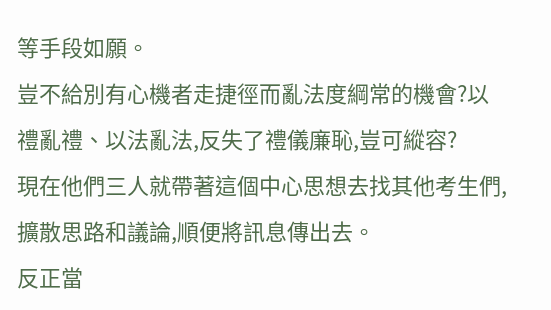等手段如願。
豈不給別有心機者走捷徑而亂法度綱常的機會?以禮亂禮、以法亂法,反失了禮儀廉恥,豈可縱容?
現在他們三人就帶著這個中心思想去找其他考生們,擴散思路和議論,順便將訊息傳出去。
反正當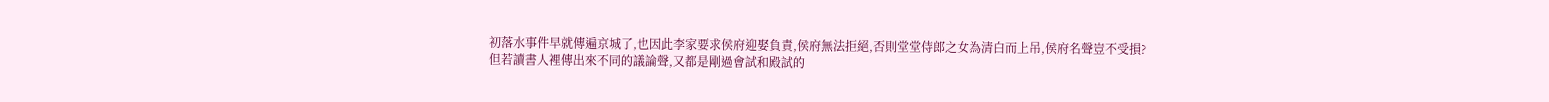初落水事件早就傳遍京城了,也因此李家要求侯府迎娶負責,侯府無法拒絕,否則堂堂侍郎之女為清白而上吊,侯府名聲豈不受損?
但若讀書人裡傳出來不同的議論聲,又都是剛過會試和殿試的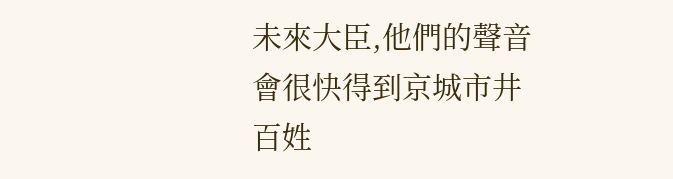未來大臣,他們的聲音會很快得到京城市井百姓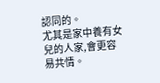認同的。
尤其是家中養有女兒的人家,會更容易共情。